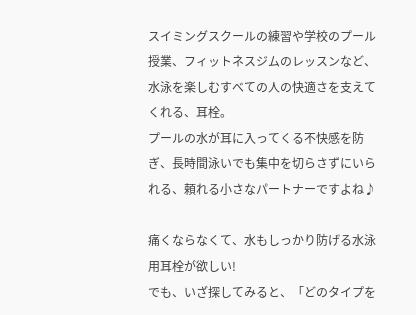スイミングスクールの練習や学校のプール授業、フィットネスジムのレッスンなど、水泳を楽しむすべての人の快適さを支えてくれる、耳栓。
プールの水が耳に入ってくる不快感を防ぎ、長時間泳いでも集中を切らさずにいられる、頼れる小さなパートナーですよね♪

痛くならなくて、水もしっかり防げる水泳用耳栓が欲しい!
でも、いざ探してみると、「どのタイプを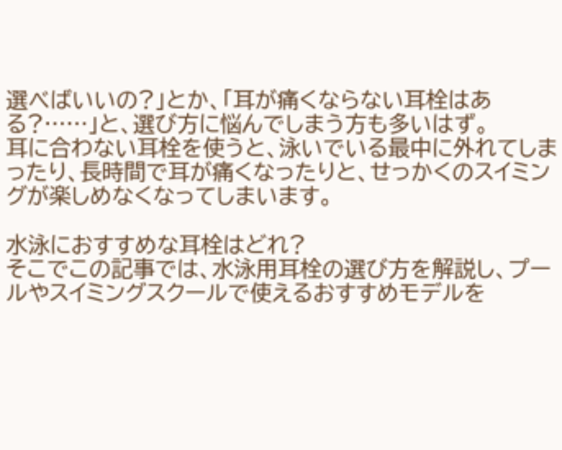選べばいいの?」とか、「耳が痛くならない耳栓はある?……」と、選び方に悩んでしまう方も多いはず。
耳に合わない耳栓を使うと、泳いでいる最中に外れてしまったり、長時間で耳が痛くなったりと、せっかくのスイミングが楽しめなくなってしまいます。

水泳におすすめな耳栓はどれ?
そこでこの記事では、水泳用耳栓の選び方を解説し、プールやスイミングスクールで使えるおすすめモデルを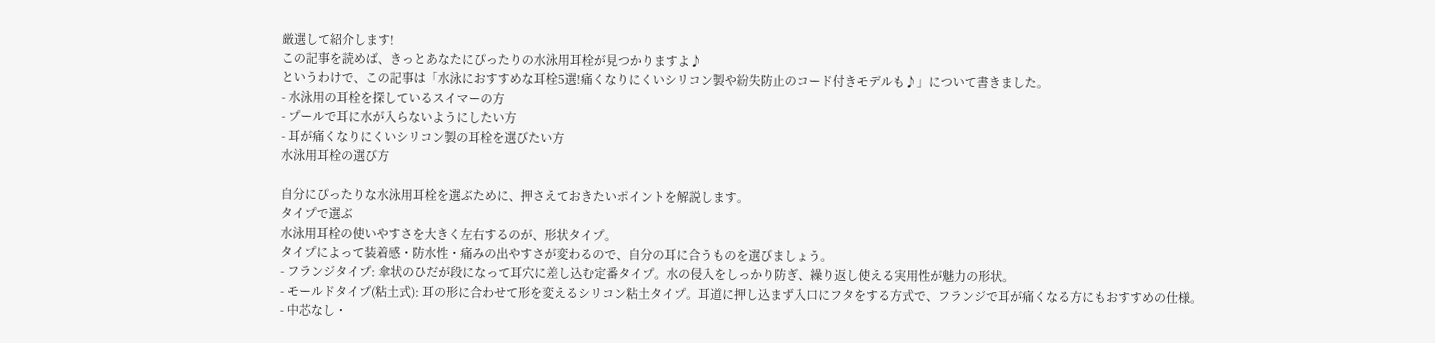厳選して紹介します!
この記事を読めば、きっとあなたにぴったりの水泳用耳栓が見つかりますよ♪
というわけで、この記事は「水泳におすすめな耳栓5選!痛くなりにくいシリコン製や紛失防止のコード付きモデルも♪」について書きました。
- 水泳用の耳栓を探しているスイマーの方
- プールで耳に水が入らないようにしたい方
- 耳が痛くなりにくいシリコン製の耳栓を選びたい方
水泳用耳栓の選び方

自分にぴったりな水泳用耳栓を選ぶために、押さえておきたいポイントを解説します。
タイプで選ぶ
水泳用耳栓の使いやすさを大きく左右するのが、形状タイプ。
タイプによって装着感・防水性・痛みの出やすさが変わるので、自分の耳に合うものを選びましょう。
- フランジタイプ: 傘状のひだが段になって耳穴に差し込む定番タイプ。水の侵入をしっかり防ぎ、繰り返し使える実用性が魅力の形状。
- モールドタイプ(粘土式): 耳の形に合わせて形を変えるシリコン粘土タイプ。耳道に押し込まず入口にフタをする方式で、フランジで耳が痛くなる方にもおすすめの仕様。
- 中芯なし・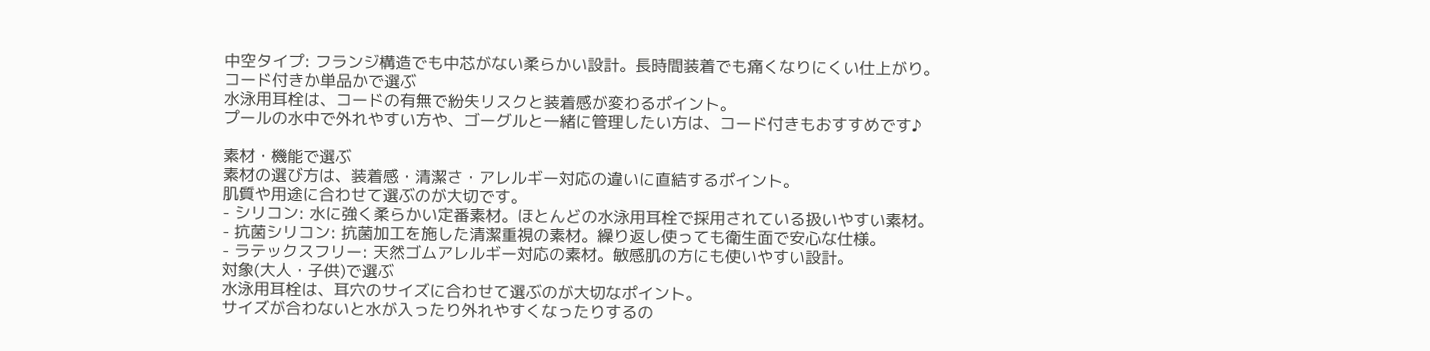中空タイプ: フランジ構造でも中芯がない柔らかい設計。長時間装着でも痛くなりにくい仕上がり。
コード付きか単品かで選ぶ
水泳用耳栓は、コードの有無で紛失リスクと装着感が変わるポイント。
プールの水中で外れやすい方や、ゴーグルと一緒に管理したい方は、コード付きもおすすめです♪

素材・機能で選ぶ
素材の選び方は、装着感・清潔さ・アレルギー対応の違いに直結するポイント。
肌質や用途に合わせて選ぶのが大切です。
- シリコン: 水に強く柔らかい定番素材。ほとんどの水泳用耳栓で採用されている扱いやすい素材。
- 抗菌シリコン: 抗菌加工を施した清潔重視の素材。繰り返し使っても衛生面で安心な仕様。
- ラテックスフリー: 天然ゴムアレルギー対応の素材。敏感肌の方にも使いやすい設計。
対象(大人・子供)で選ぶ
水泳用耳栓は、耳穴のサイズに合わせて選ぶのが大切なポイント。
サイズが合わないと水が入ったり外れやすくなったりするの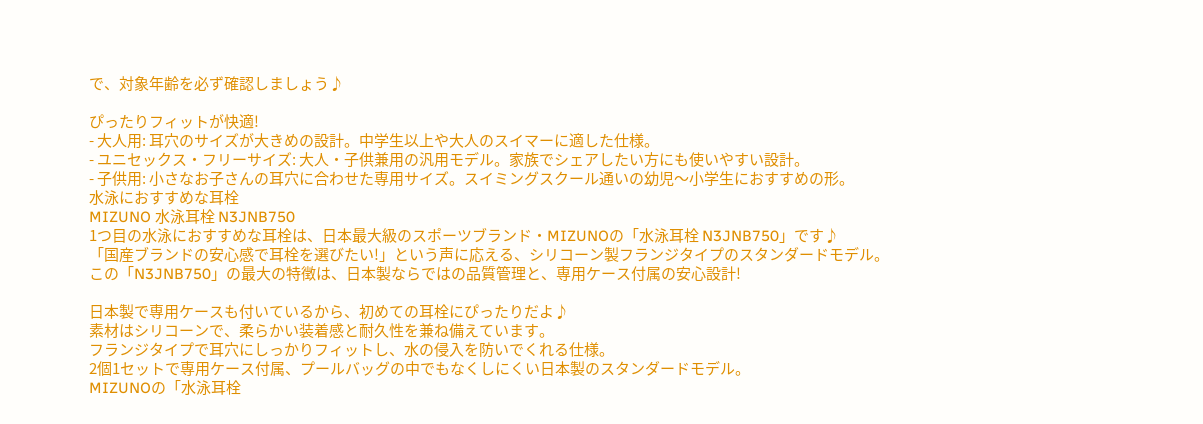で、対象年齢を必ず確認しましょう♪

ぴったりフィットが快適!
- 大人用: 耳穴のサイズが大きめの設計。中学生以上や大人のスイマーに適した仕様。
- ユニセックス・フリーサイズ: 大人・子供兼用の汎用モデル。家族でシェアしたい方にも使いやすい設計。
- 子供用: 小さなお子さんの耳穴に合わせた専用サイズ。スイミングスクール通いの幼児〜小学生におすすめの形。
水泳におすすめな耳栓
MIZUNO 水泳耳栓 N3JNB750
1つ目の水泳におすすめな耳栓は、日本最大級のスポーツブランド・MIZUNOの「水泳耳栓 N3JNB750」です♪
「国産ブランドの安心感で耳栓を選びたい!」という声に応える、シリコーン製フランジタイプのスタンダードモデル。
この「N3JNB750」の最大の特徴は、日本製ならではの品質管理と、専用ケース付属の安心設計!

日本製で専用ケースも付いているから、初めての耳栓にぴったりだよ♪
素材はシリコーンで、柔らかい装着感と耐久性を兼ね備えています。
フランジタイプで耳穴にしっかりフィットし、水の侵入を防いでくれる仕様。
2個1セットで専用ケース付属、プールバッグの中でもなくしにくい日本製のスタンダードモデル。
MIZUNOの「水泳耳栓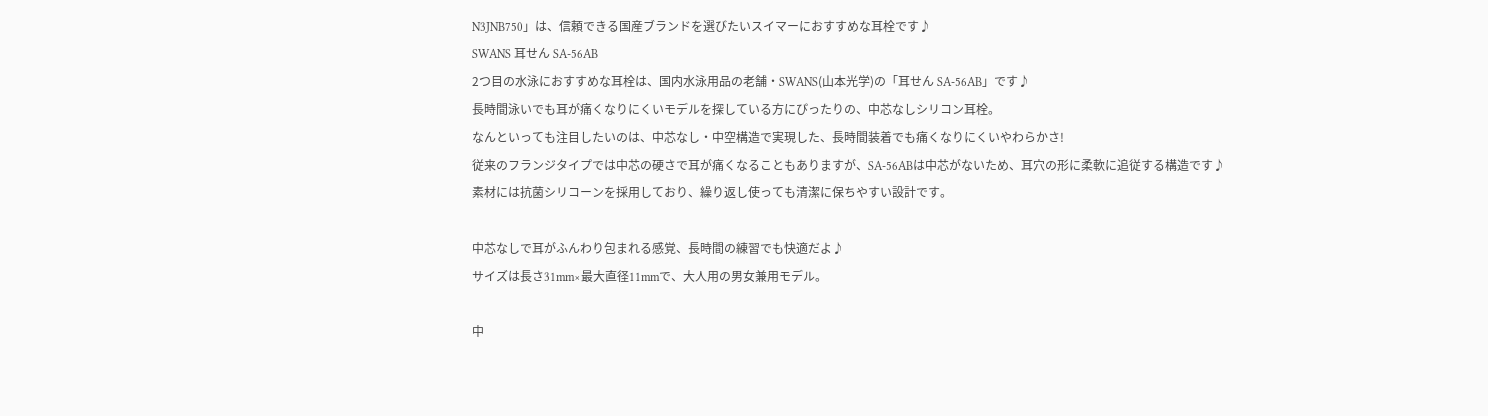N3JNB750」は、信頼できる国産ブランドを選びたいスイマーにおすすめな耳栓です♪
SWANS 耳せん SA-56AB
2つ目の水泳におすすめな耳栓は、国内水泳用品の老舗・SWANS(山本光学)の「耳せん SA-56AB」です♪
長時間泳いでも耳が痛くなりにくいモデルを探している方にぴったりの、中芯なしシリコン耳栓。
なんといっても注目したいのは、中芯なし・中空構造で実現した、長時間装着でも痛くなりにくいやわらかさ!
従来のフランジタイプでは中芯の硬さで耳が痛くなることもありますが、SA-56ABは中芯がないため、耳穴の形に柔軟に追従する構造です♪
素材には抗菌シリコーンを採用しており、繰り返し使っても清潔に保ちやすい設計です。

中芯なしで耳がふんわり包まれる感覚、長時間の練習でも快適だよ♪
サイズは長さ31mm×最大直径11mmで、大人用の男女兼用モデル。

中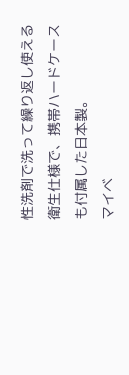性洗剤で洗って繰り返し使える衛生仕様で、携帯ハードケースも付属した日本製。
マイベ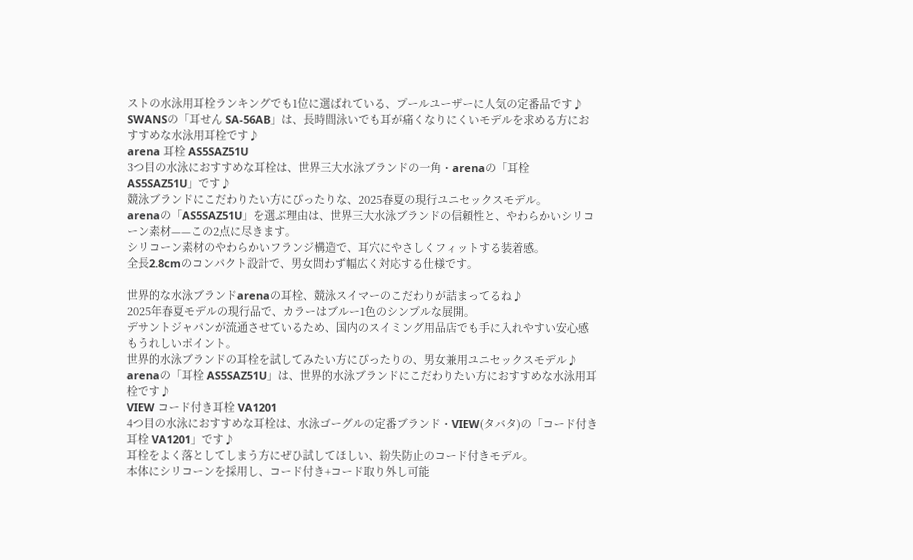ストの水泳用耳栓ランキングでも1位に選ばれている、プールユーザーに人気の定番品です♪
SWANSの「耳せん SA-56AB」は、長時間泳いでも耳が痛くなりにくいモデルを求める方におすすめな水泳用耳栓です♪
arena 耳栓 AS5SAZ51U
3つ目の水泳におすすめな耳栓は、世界三大水泳ブランドの一角・arenaの「耳栓 AS5SAZ51U」です♪
競泳ブランドにこだわりたい方にぴったりな、2025春夏の現行ユニセックスモデル。
arenaの「AS5SAZ51U」を選ぶ理由は、世界三大水泳ブランドの信頼性と、やわらかいシリコーン素材——この2点に尽きます。
シリコーン素材のやわらかいフランジ構造で、耳穴にやさしくフィットする装着感。
全長2.8cmのコンパクト設計で、男女問わず幅広く対応する仕様です。

世界的な水泳ブランドarenaの耳栓、競泳スイマーのこだわりが詰まってるね♪
2025年春夏モデルの現行品で、カラーはブルー1色のシンプルな展開。
デサントジャパンが流通させているため、国内のスイミング用品店でも手に入れやすい安心感もうれしいポイント。
世界的水泳ブランドの耳栓を試してみたい方にぴったりの、男女兼用ユニセックスモデル♪
arenaの「耳栓 AS5SAZ51U」は、世界的水泳ブランドにこだわりたい方におすすめな水泳用耳栓です♪
VIEW コード付き耳栓 VA1201
4つ目の水泳におすすめな耳栓は、水泳ゴーグルの定番ブランド・VIEW(タバタ)の「コード付き耳栓 VA1201」です♪
耳栓をよく落としてしまう方にぜひ試してほしい、紛失防止のコード付きモデル。
本体にシリコーンを採用し、コード付き+コード取り外し可能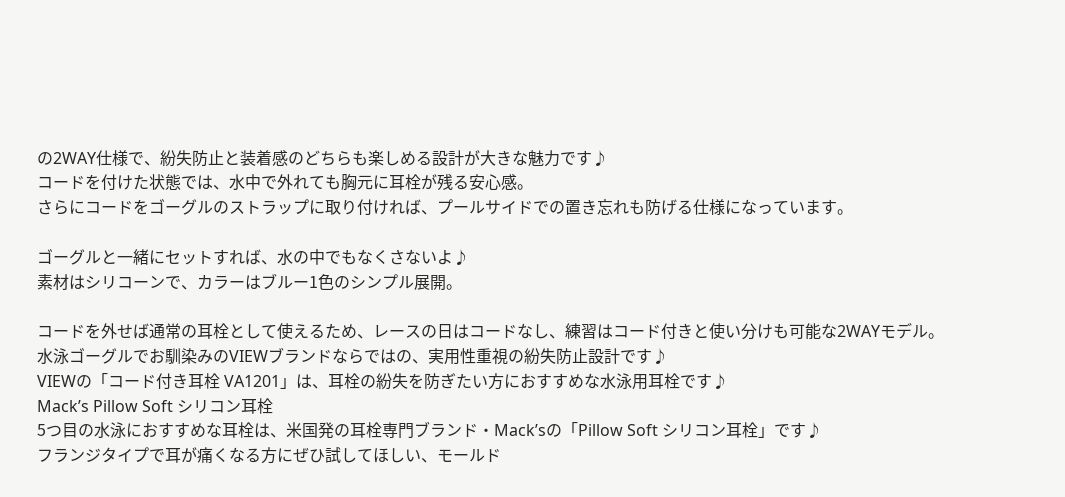の2WAY仕様で、紛失防止と装着感のどちらも楽しめる設計が大きな魅力です♪
コードを付けた状態では、水中で外れても胸元に耳栓が残る安心感。
さらにコードをゴーグルのストラップに取り付ければ、プールサイドでの置き忘れも防げる仕様になっています。

ゴーグルと一緒にセットすれば、水の中でもなくさないよ♪
素材はシリコーンで、カラーはブルー1色のシンプル展開。

コードを外せば通常の耳栓として使えるため、レースの日はコードなし、練習はコード付きと使い分けも可能な2WAYモデル。
水泳ゴーグルでお馴染みのVIEWブランドならではの、実用性重視の紛失防止設計です♪
VIEWの「コード付き耳栓 VA1201」は、耳栓の紛失を防ぎたい方におすすめな水泳用耳栓です♪
Mack’s Pillow Soft シリコン耳栓
5つ目の水泳におすすめな耳栓は、米国発の耳栓専門ブランド・Mack’sの「Pillow Soft シリコン耳栓」です♪
フランジタイプで耳が痛くなる方にぜひ試してほしい、モールド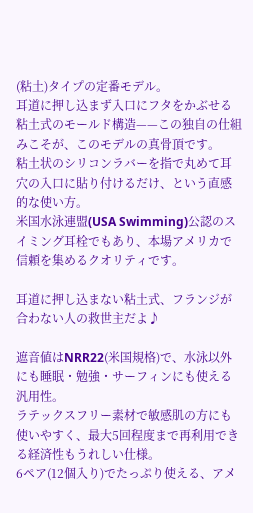(粘土)タイプの定番モデル。
耳道に押し込まず入口にフタをかぶせる粘土式のモールド構造——この独自の仕組みこそが、このモデルの真骨頂です。
粘土状のシリコンラバーを指で丸めて耳穴の入口に貼り付けるだけ、という直感的な使い方。
米国水泳連盟(USA Swimming)公認のスイミング耳栓でもあり、本場アメリカで信頼を集めるクオリティです。

耳道に押し込まない粘土式、フランジが合わない人の救世主だよ♪

遮音値はNRR22(米国規格)で、水泳以外にも睡眠・勉強・サーフィンにも使える汎用性。
ラテックスフリー素材で敏感肌の方にも使いやすく、最大5回程度まで再利用できる経済性もうれしい仕様。
6ペア(12個入り)でたっぷり使える、アメ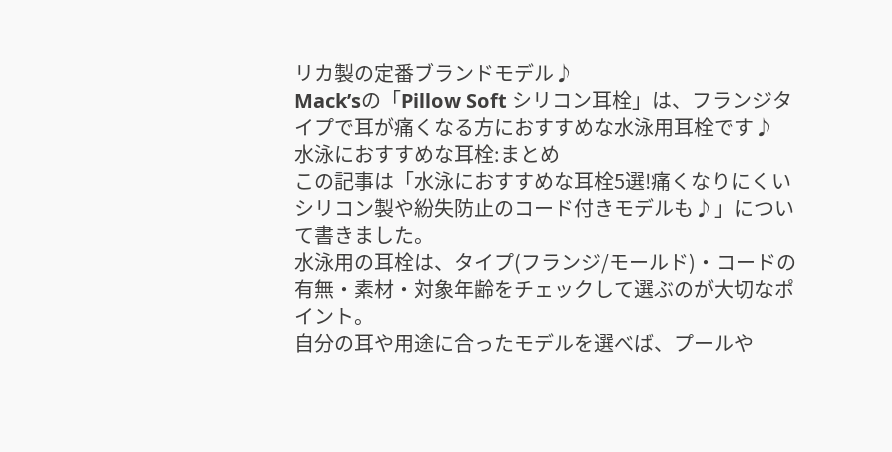リカ製の定番ブランドモデル♪
Mack’sの「Pillow Soft シリコン耳栓」は、フランジタイプで耳が痛くなる方におすすめな水泳用耳栓です♪
水泳におすすめな耳栓:まとめ
この記事は「水泳におすすめな耳栓5選!痛くなりにくいシリコン製や紛失防止のコード付きモデルも♪」について書きました。
水泳用の耳栓は、タイプ(フランジ/モールド)・コードの有無・素材・対象年齢をチェックして選ぶのが大切なポイント。
自分の耳や用途に合ったモデルを選べば、プールや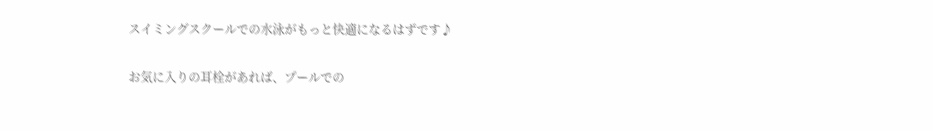スイミングスクールでの水泳がもっと快適になるはずです♪

お気に入りの耳栓があれば、プールでの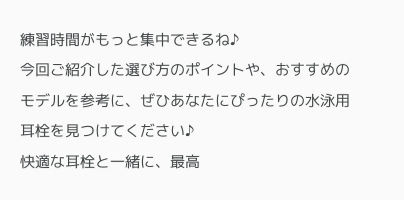練習時間がもっと集中できるね♪
今回ご紹介した選び方のポイントや、おすすめのモデルを参考に、ぜひあなたにぴったりの水泳用耳栓を見つけてください♪
快適な耳栓と一緒に、最高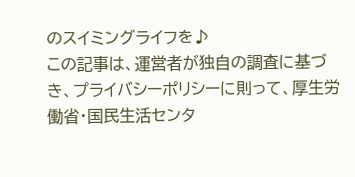のスイミングライフを♪
この記事は、運営者が独自の調査に基づき、プライバシーポリシーに則って、厚生労働省・国民生活センタ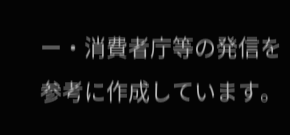ー・消費者庁等の発信を参考に作成しています。